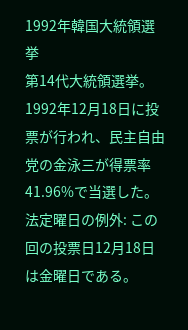1992年韓国大統領選挙
第14代大統領選挙。1992年12月18日に投票が行われ、民主自由党の金泳三が得票率41.96%で当選した。
法定曜日の例外: この回の投票日12月18日は金曜日である。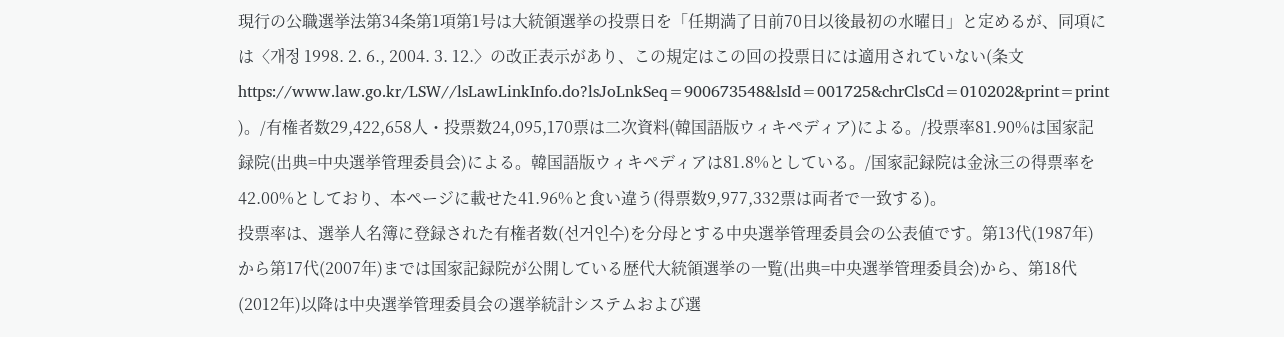現行の公職選挙法第34条第1項第1号は大統領選挙の投票日を「任期満了日前70日以後最初の水曜日」と定めるが、同項には〈개정 1998. 2. 6., 2004. 3. 12.〉の改正表示があり、この規定はこの回の投票日には適用されていない(条文 https://www.law.go.kr/LSW//lsLawLinkInfo.do?lsJoLnkSeq=900673548&lsId=001725&chrClsCd=010202&print=print )。/有権者数29,422,658人・投票数24,095,170票は二次資料(韓国語版ウィキペディア)による。/投票率81.90%は国家記録院(出典=中央選挙管理委員会)による。韓国語版ウィキペディアは81.8%としている。/国家記録院は金泳三の得票率を42.00%としており、本ページに載せた41.96%と食い違う(得票数9,977,332票は両者で一致する)。
投票率は、選挙人名簿に登録された有権者数(선거인수)を分母とする中央選挙管理委員会の公表値です。第13代(1987年)から第17代(2007年)までは国家記録院が公開している歴代大統領選挙の一覧(出典=中央選挙管理委員会)から、第18代(2012年)以降は中央選挙管理委員会の選挙統計システムおよび選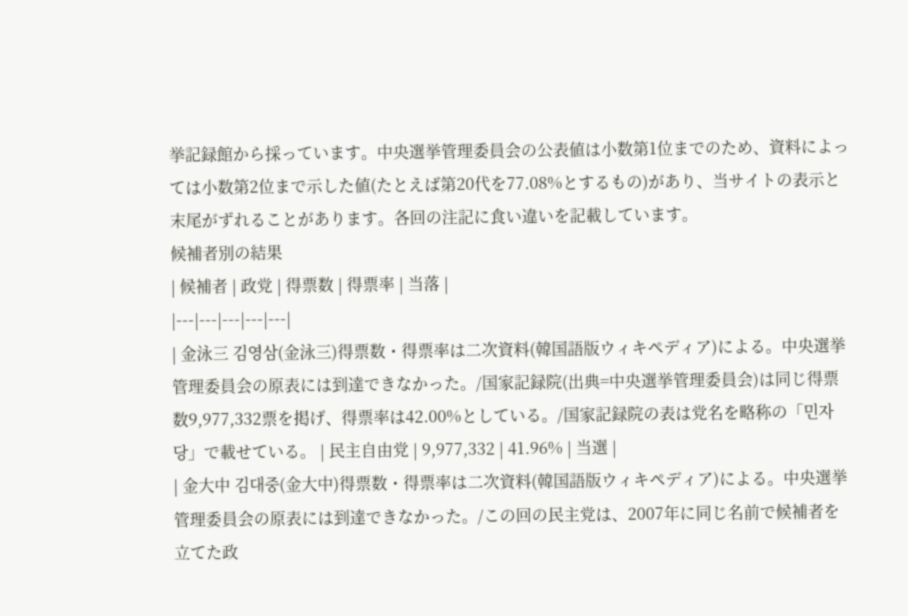挙記録館から採っています。中央選挙管理委員会の公表値は小数第1位までのため、資料によっては小数第2位まで示した値(たとえば第20代を77.08%とするもの)があり、当サイトの表示と末尾がずれることがあります。各回の注記に食い違いを記載しています。
候補者別の結果
| 候補者 | 政党 | 得票数 | 得票率 | 当落 |
|---|---|---|---|---|
| 金泳三 김영삼(金泳三)得票数・得票率は二次資料(韓国語版ウィキペディア)による。中央選挙管理委員会の原表には到達できなかった。/国家記録院(出典=中央選挙管理委員会)は同じ得票数9,977,332票を掲げ、得票率は42.00%としている。/国家記録院の表は党名を略称の「민자당」で載せている。 | 民主自由党 | 9,977,332 | 41.96% | 当選 |
| 金大中 김대중(金大中)得票数・得票率は二次資料(韓国語版ウィキペディア)による。中央選挙管理委員会の原表には到達できなかった。/この回の民主党は、2007年に同じ名前で候補者を立てた政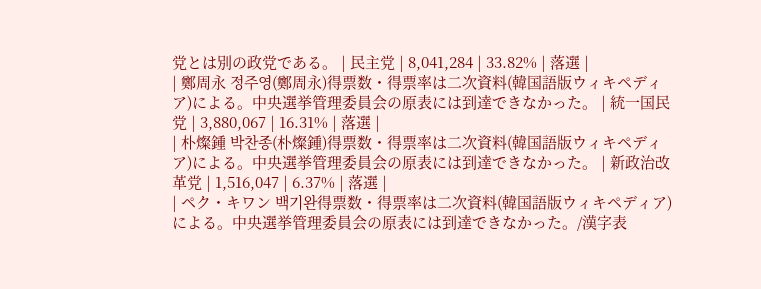党とは別の政党である。 | 民主党 | 8,041,284 | 33.82% | 落選 |
| 鄭周永 정주영(鄭周永)得票数・得票率は二次資料(韓国語版ウィキペディア)による。中央選挙管理委員会の原表には到達できなかった。 | 統一国民党 | 3,880,067 | 16.31% | 落選 |
| 朴燦鍾 박찬종(朴燦鍾)得票数・得票率は二次資料(韓国語版ウィキペディア)による。中央選挙管理委員会の原表には到達できなかった。 | 新政治改革党 | 1,516,047 | 6.37% | 落選 |
| ペク・キワン 백기완得票数・得票率は二次資料(韓国語版ウィキペディア)による。中央選挙管理委員会の原表には到達できなかった。/漢字表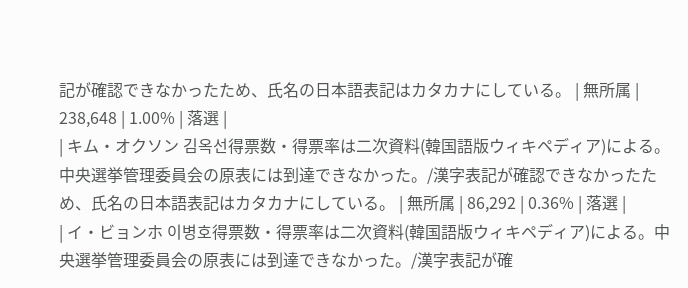記が確認できなかったため、氏名の日本語表記はカタカナにしている。 | 無所属 | 238,648 | 1.00% | 落選 |
| キム・オクソン 김옥선得票数・得票率は二次資料(韓国語版ウィキペディア)による。中央選挙管理委員会の原表には到達できなかった。/漢字表記が確認できなかったため、氏名の日本語表記はカタカナにしている。 | 無所属 | 86,292 | 0.36% | 落選 |
| イ・ビョンホ 이병호得票数・得票率は二次資料(韓国語版ウィキペディア)による。中央選挙管理委員会の原表には到達できなかった。/漢字表記が確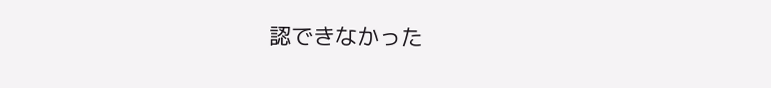認できなかった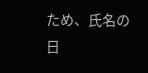ため、氏名の日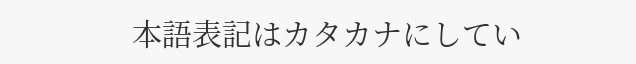本語表記はカタカナにしてい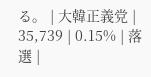る。 | 大韓正義党 | 35,739 | 0.15% | 落選 |